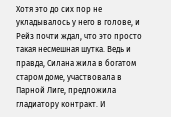Хотя это до сих пор не укладывалось у него в голове, и Рейз почти ждал, что это просто такая несмешная шутка. Ведь и правда, Силана жила в богатом старом доме, участвовала в Парной Лиге, предложила гладиатору контракт. И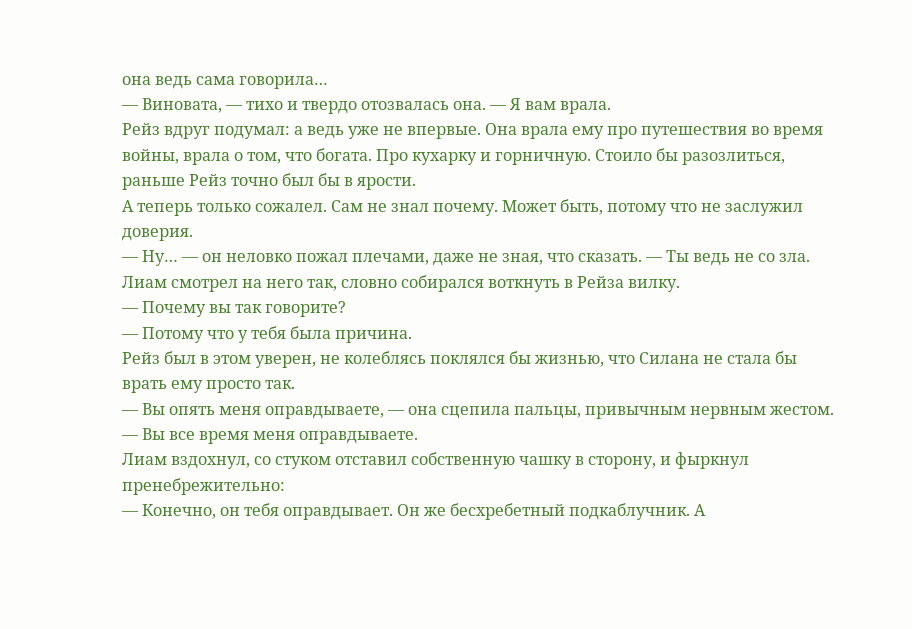она ведь сама говорила…
— Виновата, — тихо и твердо отозвалась она. — Я вам врала.
Рейз вдруг подумал: а ведь уже не впервые. Она врала ему про путешествия во время войны, врала о том, что богата. Про кухарку и горничную. Стоило бы разозлиться, раньше Рейз точно был бы в ярости.
А теперь только сожалел. Сам не знал почему. Может быть, потому что не заслужил доверия.
— Ну… — он неловко пожал плечами, даже не зная, что сказать. — Ты ведь не со зла.
Лиам смотрел на него так, словно собирался воткнуть в Рейза вилку.
— Почему вы так говорите?
— Потому что у тебя была причина.
Рейз был в этом уверен, не колеблясь поклялся бы жизнью, что Силана не стала бы врать ему просто так.
— Вы опять меня оправдываете, — она сцепила пальцы, привычным нервным жестом. — Вы все время меня оправдываете.
Лиам вздохнул, со стуком отставил собственную чашку в сторону, и фыркнул пренебрежительно:
— Конечно, он тебя оправдывает. Он же бесхребетный подкаблучник. А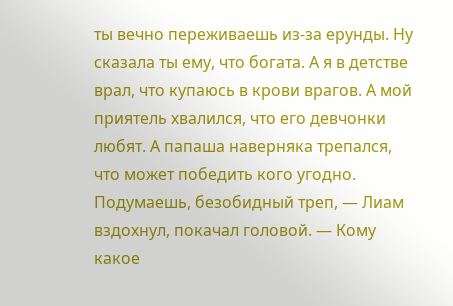ты вечно переживаешь из-за ерунды. Ну сказала ты ему, что богата. А я в детстве врал, что купаюсь в крови врагов. А мой приятель хвалился, что его девчонки любят. А папаша наверняка трепался, что может победить кого угодно. Подумаешь, безобидный треп, — Лиам вздохнул, покачал головой. — Кому какое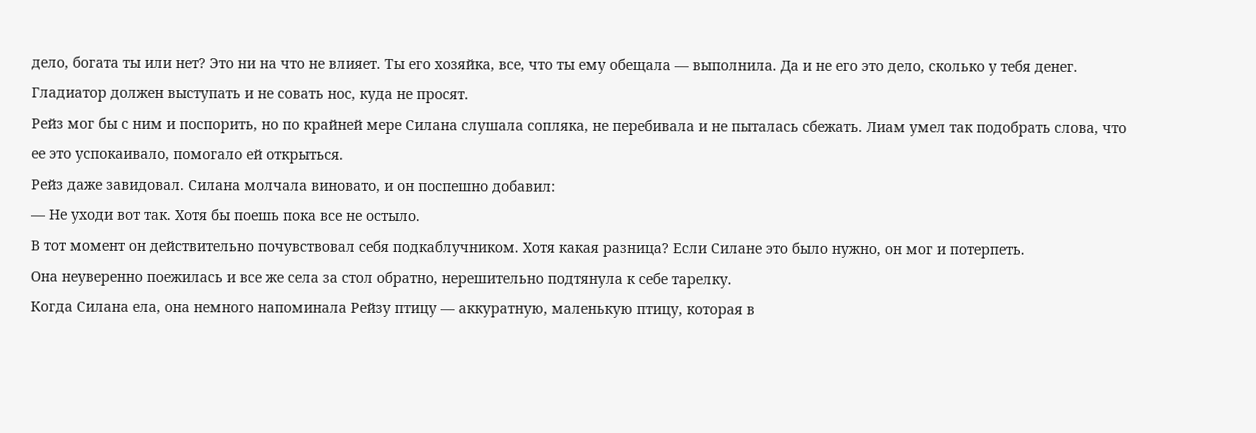дело, богата ты или нет? Это ни на что не влияет. Ты его хозяйка, все, что ты ему обещала — выполнила. Да и не его это дело, сколько у тебя денег. Гладиатор должен выступать и не совать нос, куда не просят.
Рейз мог бы с ним и поспорить, но по крайней мере Силана слушала сопляка, не перебивала и не пыталась сбежать. Лиам умел так подобрать слова, что ее это успокаивало, помогало ей открыться.
Рейз даже завидовал. Силана молчала виновато, и он поспешно добавил:
— Не уходи вот так. Хотя бы поешь пока все не остыло.
В тот момент он действительно почувствовал себя подкаблучником. Хотя какая разница? Если Силане это было нужно, он мог и потерпеть.
Она неуверенно поежилась и все же села за стол обратно, нерешительно подтянула к себе тарелку.
Когда Силана ела, она немного напоминала Рейзу птицу — аккуратную, маленькую птицу, которая в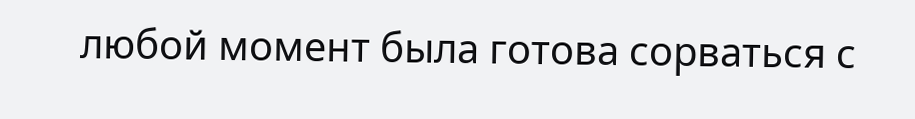любой момент была готова сорваться с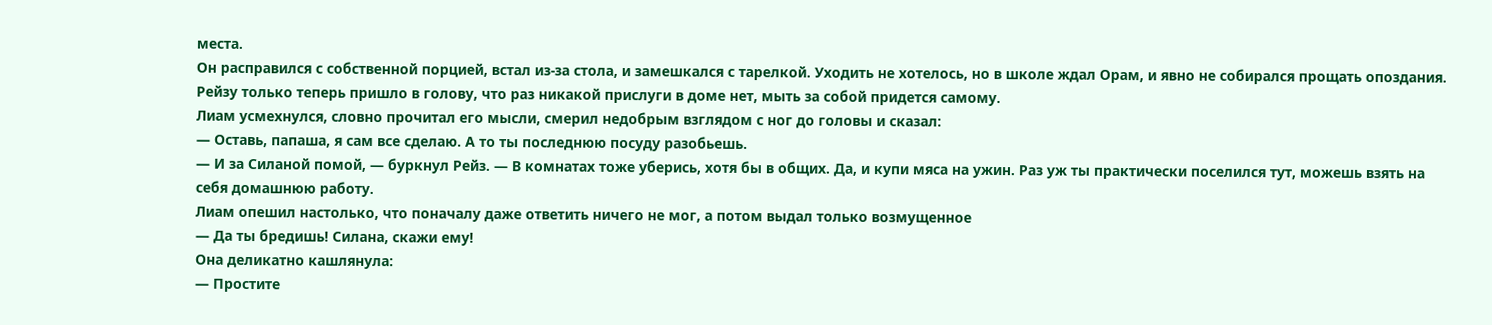места.
Он расправился с собственной порцией, встал из-за стола, и замешкался с тарелкой. Уходить не хотелось, но в школе ждал Орам, и явно не собирался прощать опоздания.
Рейзу только теперь пришло в голову, что раз никакой прислуги в доме нет, мыть за собой придется самому.
Лиам усмехнулся, словно прочитал его мысли, смерил недобрым взглядом с ног до головы и сказал:
— Оставь, папаша, я сам все сделаю. А то ты последнюю посуду разобьешь.
— И за Силаной помой, — буркнул Рейз. — В комнатах тоже уберись, хотя бы в общих. Да, и купи мяса на ужин. Раз уж ты практически поселился тут, можешь взять на себя домашнюю работу.
Лиам опешил настолько, что поначалу даже ответить ничего не мог, а потом выдал только возмущенное
— Да ты бредишь! Силана, скажи ему!
Она деликатно кашлянула:
— Простите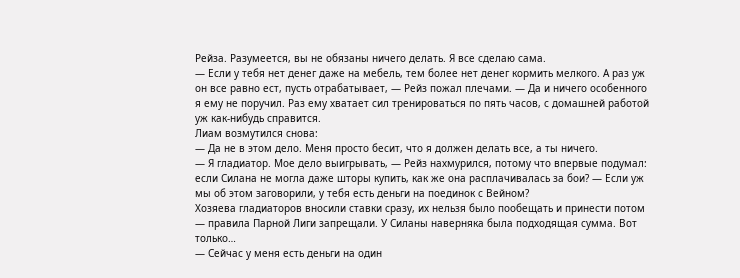Рейза. Разумеется, вы не обязаны ничего делать. Я все сделаю сама.
— Если у тебя нет денег даже на мебель, тем более нет денег кормить мелкого. А раз уж он все равно ест, пусть отрабатывает, — Рейз пожал плечами. — Да и ничего особенного я ему не поручил. Раз ему хватает сил тренироваться по пять часов, с домашней работой уж как-нибудь справится.
Лиам возмутился снова:
— Да не в этом дело. Меня просто бесит, что я должен делать все, а ты ничего.
— Я гладиатор. Мое дело выигрывать, — Рейз нахмурился, потому что впервые подумал: если Силана не могла даже шторы купить, как же она расплачивалась за бои? — Если уж мы об этом заговорили, у тебя есть деньги на поединок с Вейном?
Хозяева гладиаторов вносили ставки сразу, их нельзя было пообещать и принести потом — правила Парной Лиги запрещали. У Силаны наверняка была подходящая сумма. Вот только…
— Сейчас у меня есть деньги на один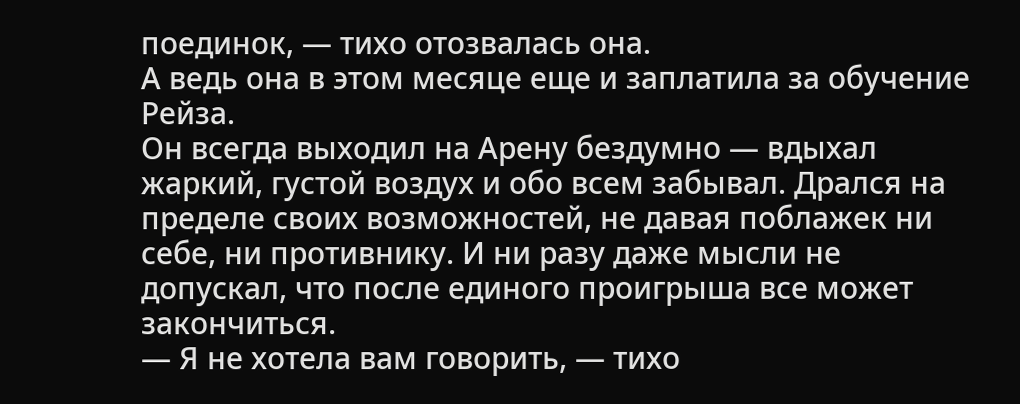поединок, — тихо отозвалась она.
А ведь она в этом месяце еще и заплатила за обучение Рейза.
Он всегда выходил на Арену бездумно — вдыхал жаркий, густой воздух и обо всем забывал. Дрался на пределе своих возможностей, не давая поблажек ни себе, ни противнику. И ни разу даже мысли не допускал, что после единого проигрыша все может закончиться.
— Я не хотела вам говорить, — тихо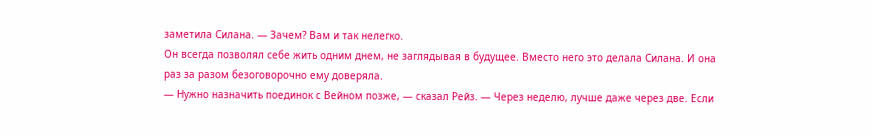заметила Силана. — Зачем? Вам и так нелегко.
Он всегда позволял себе жить одним днем, не заглядывая в будущее. Вместо него это делала Силана. И она раз за разом безоговорочно ему доверяла.
— Нужно назначить поединок с Вейном позже, — сказал Рейз. — Через неделю, лучше даже через две. Если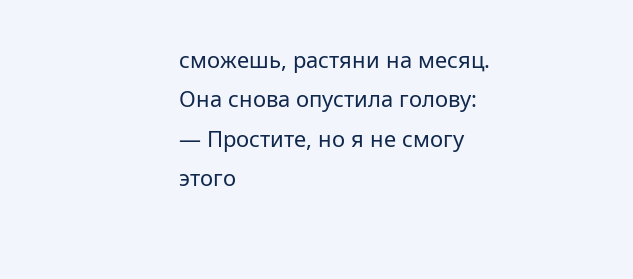сможешь, растяни на месяц.
Она снова опустила голову:
— Простите, но я не смогу этого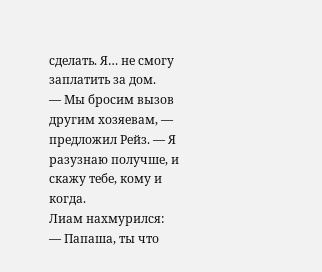сделать. Я… не смогу заплатить за дом.
— Мы бросим вызов другим хозяевам, — предложил Рейз. — Я разузнаю получше, и скажу тебе, кому и когда.
Лиам нахмурился:
— Папаша, ты что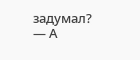задумал?
— А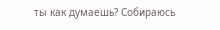ты как думаешь? Собираюсь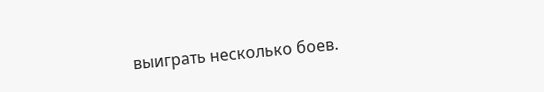выиграть несколько боев.